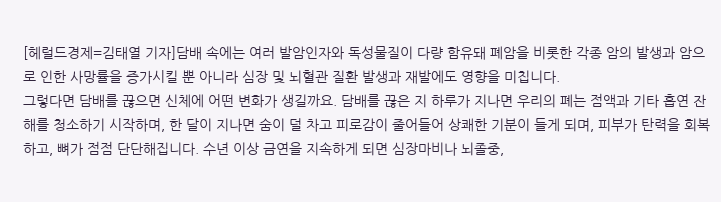[헤럴드경제=김태열 기자]담배 속에는 여러 발암인자와 독성물질이 다량 함유돼 폐암을 비롯한 각종 암의 발생과 암으로 인한 사망률을 증가시킬 뿐 아니라 심장 및 뇌혈관 질환 발생과 재발에도 영향을 미칩니다.
그렇다면 담배를 끊으면 신체에 어떤 변화가 생길까요. 담배를 끊은 지 하루가 지나면 우리의 폐는 점액과 기타 흡연 잔해를 청소하기 시작하며, 한 달이 지나면 숨이 덜 차고 피로감이 줄어들어 상쾌한 기분이 들게 되며, 피부가 탄력을 회복하고, 뼈가 점점 단단해집니다. 수년 이상 금연을 지속하게 되면 심장마비나 뇌졸중,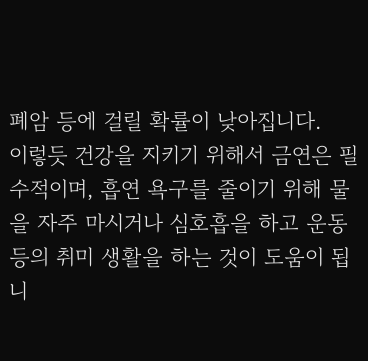폐암 등에 걸릴 확률이 낮아집니다.
이렇듯 건강을 지키기 위해서 금연은 필수적이며, 흡연 욕구를 줄이기 위해 물을 자주 마시거나 심호흡을 하고 운동 등의 취미 생활을 하는 것이 도움이 됩니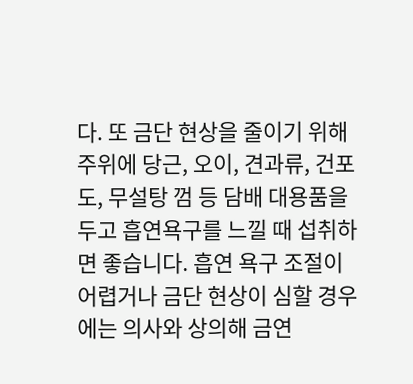다. 또 금단 현상을 줄이기 위해 주위에 당근, 오이, 견과류, 건포도, 무설탕 껌 등 담배 대용품을 두고 흡연욕구를 느낄 때 섭취하면 좋습니다. 흡연 욕구 조절이 어렵거나 금단 현상이 심할 경우에는 의사와 상의해 금연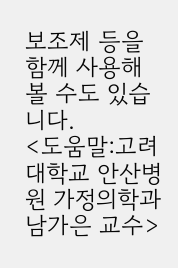보조제 등을 함께 사용해 볼 수도 있습니다.
<도움말:고려대학교 안산병원 가정의학과 남가은 교수>